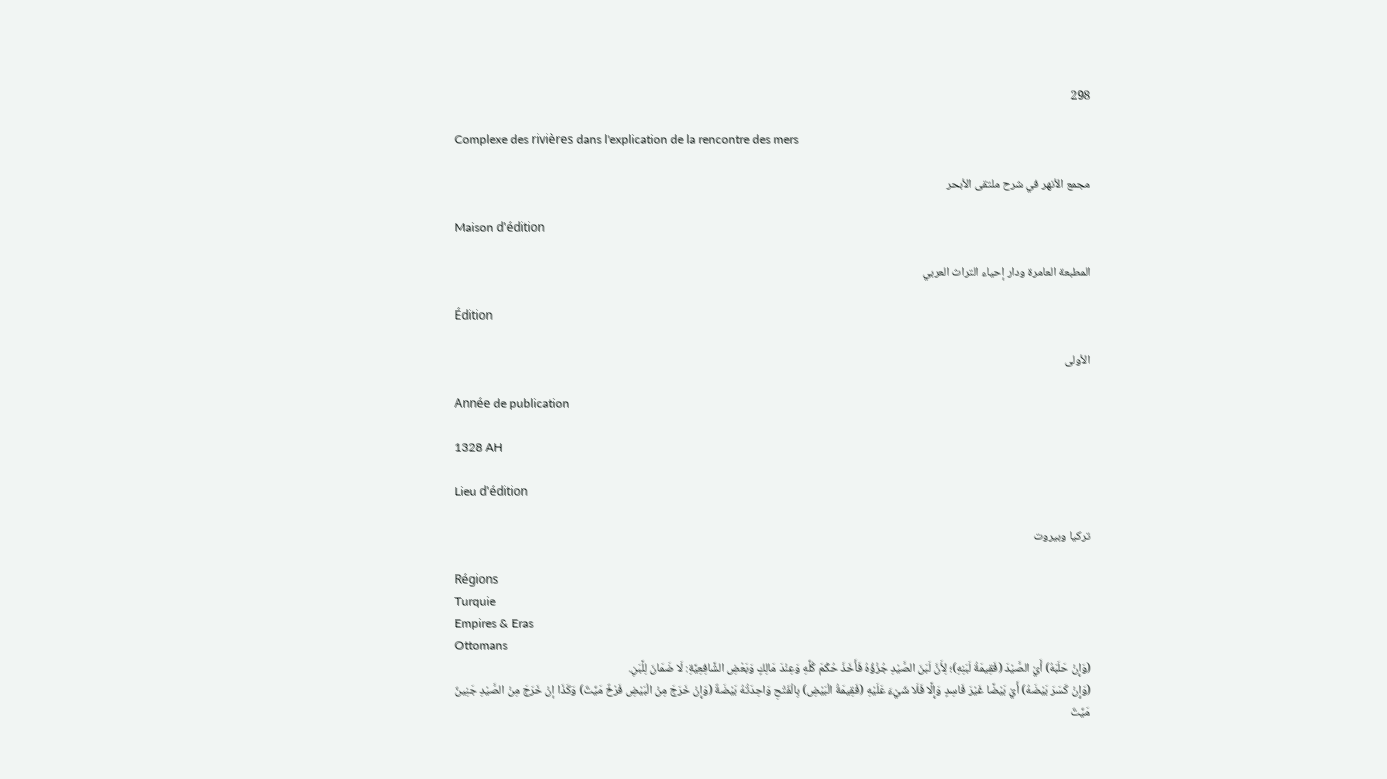298

Complexe des rivières dans l'explication de la rencontre des mers

مجمع الأنهر في شرح ملتقى الأبحر

Maison d'édition

المطبعة العامرة ودار إحياء التراث العربي

Édition

الأولى

Année de publication

1328 AH

Lieu d'édition

تركيا وبيروت

Régions
Turquie
Empires & Eras
Ottomans
(وَإِنْ حَلَبَهُ) أَيْ الصَّيْدَ (فَقِيمَةُ لَبَنِهِ)؛ لِأَنَّ لَبَنَ الصَّيْدِ جُزْؤُهُ فَأَخَذَ حُكْمَ كُلِّهِ وَعِنْدَ مَالِكٍ وَبَعْضِ الشَّافِعِيَّةِ: لَا ضَمَانَ لِلَّبَنِ.
(وَإِنْ كَسَرَ بَيْضَهُ) أَيْ بَيْضًا غَيْرَ فَاسِدٍ وَإِلَّا فَلَا شَيْءَ عَلَيْهِ (فَقِيمَةُ الْبَيْضِ) بِالْفَتْحِ وَاحِدَتُهُ بَيْضَةٌ (وَإِنْ خَرَجَ مِنْ الْبَيْضِ فَرْخٌ مَيِّتٌ) وَكَذَا إنْ خَرَجَ مِنْ الصَّيْدِ جَنِينٌ مَيِّتٌ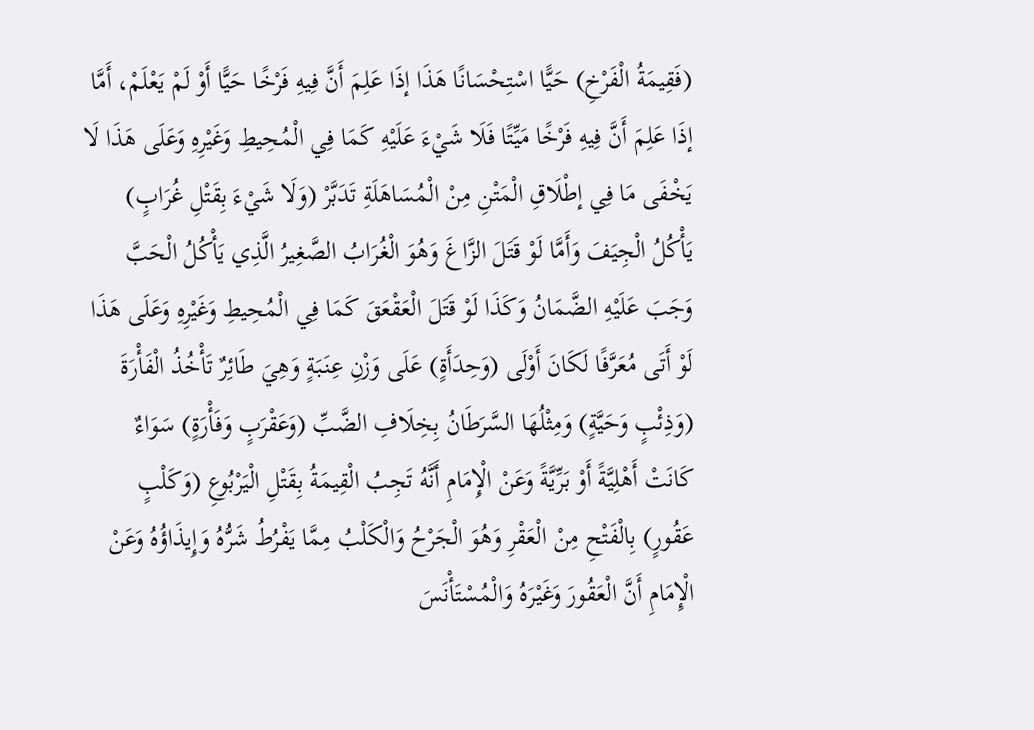(فَقِيمَةُ الْفَرْخِ) حَيًّا اسْتِحْسَانًا هَذَا إذَا عَلِمَ أَنَّ فِيهِ فَرْخًا حَيًّا أَوْ لَمْ يَعْلَمْ، أَمَّا إذَا عَلِمَ أَنَّ فِيهِ فَرْخًا مَيِّتًا فَلَا شَيْءَ عَلَيْهِ كَمَا فِي الْمُحِيطِ وَغَيْرِهِ وَعَلَى هَذَا لَا يَخْفَى مَا فِي إطْلَاقِ الْمَتْنِ مِنْ الْمُسَاهَلَةِ تَدَبَّرْ (وَلَا شَيْءَ بِقَتْلِ غُرَابٍ) يَأْكُلُ الْجِيَفَ وَأَمَّا لَوْ قَتَلَ الزَّاغَ وَهُوَ الْغُرَابُ الصَّغِيرُ الَّذِي يَأْكُلُ الْحَبَّ وَجَبَ عَلَيْهِ الضَّمَانُ وَكَذَا لَوْ قَتَلَ الْعَقْعَقَ كَمَا فِي الْمُحِيطِ وَغَيْرِهِ وَعَلَى هَذَا لَوْ أَتَى مُعَرَّفًا لَكَانَ أَوْلَى (وَحِدَأَةٍ) عَلَى وَزْنِ عِنَبَةٍ وَهِيَ طَائِرٌ تَأْخُذُ الْفَأْرَةَ (وَذِئْبٍ وَحَيَّةٍ) وَمِثْلُهَا السَّرَطَانُ بِخِلَافِ الضَّبِّ (وَعَقْرَبٍ وَفَأْرَةٍ) سَوَاءٌ كَانَتْ أَهْلِيَّةً أَوْ بَرِّيَّةً وَعَنْ الْإِمَامِ أَنَّهُ تَجِبُ الْقِيمَةُ بِقَتْلِ الْيَرْبُوعِ (وَكَلْبٍ عَقُورٍ) بِالْفَتْحِ مِنْ الْعَقْرِ وَهُوَ الْجَرْحُ وَالْكَلْبُ مِمَّا يَفْرُطُ شَرُّهُ وَإِيذَاؤُهُ وَعَنْ الْإِمَامِ أَنَّ الْعَقُورَ وَغَيْرَهُ وَالْمُسْتَأْنَسَ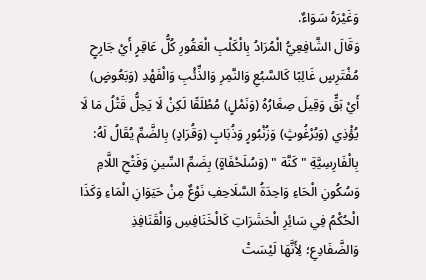وَغَيْرَهُ سَوَاءٌ.
وَقَالَ الشَّافِعِيُّ الْمُرَادُ بِالْكَلْبِ الْعَقُورِ كُلُّ عَاقِرٍ أَيْ جَارِحٍ مُفْتَرِسٍ غَالِبًا كَالسَّبُعِ وَالنَّمِرِ وَالذِّئْبِ وَالْفَهْدِ (وَبَعُوضٍ) أَيْ بَقٍّ وَقِيلَ صِغَارُهُ (وَنَمْلٍ) مُطْلَقًا لَكِنْ لَا يَحِلُّ قَتْلُ مَا لَا يُؤْذِي (وَبُرْغُوثٍ) وَزُنْبُورٍ وَذُبَابٍ (وَقُرَادٍ) بِالضَّمِّ يُقَالُ لَهُ: بِالْفَارِسِيَّةِ " كَنَّة " (وَسُلَحْفَاةٍ) بِضَمِّ السِّينِ وَفَتْحِ اللَّامِ وَسُكُونِ الْحَاءِ وَاحِدَةُ السَّلَاحِفِ نَوْعٌ مِنْ حَيَوَانِ الْمَاءِ وَكَذَا الْحُكْمُ فِي سَائِرِ الْحَشَرَاتِ كَالْخَنَافِسِ وَالْقَنَافِذِ وَالضَّفَادِعِ؛ لِأَنَّهَا لَيْسَتْ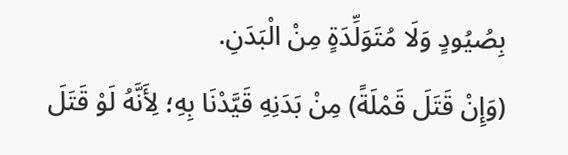بِصُيُودٍ وَلَا مُتَوَلِّدَةٍ مِنْ الْبَدَنِ.
(وَإِنْ قَتَلَ قَمْلَةً) مِنْ بَدَنِهِ قَيَّدْنَا بِهِ؛ لِأَنَّهُ لَوْ قَتَلَ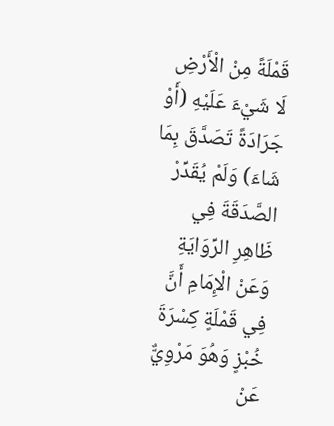قَمْلَةً مِنْ الْأَرْضِ لَا شَيْءَ عَلَيْهِ (أَوْ جَرَادَةً تَصَدَّقَ بِمَا شَاءَ) وَلَمْ يُقَدِّرْ الصَّدَقَةَ فِي ظَاهِرِ الرِّوَايَةِ وَعَنْ الْإِمَامِ أَنَّ فِي قَمْلَةٍ كِسْرَةَ خُبْزٍ وَهُوَ مَرْوِيٌّ عَنْ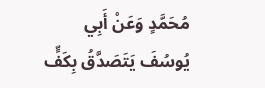مُحَمَّدٍ وَعَنْ أَبِي يُوسُفَ يَتَصَدَّقُ بِكَفٍّ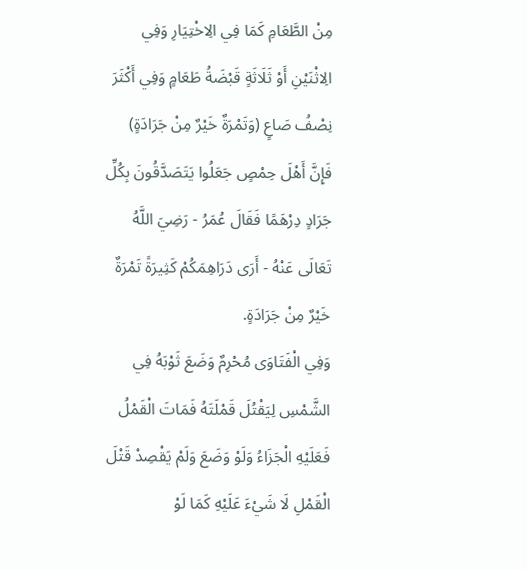مِنْ الطَّعَامِ كَمَا فِي الِاخْتِيَارِ وَفِي الِاثْنَيْنِ أَوْ ثَلَاثَةٍ قَبْضَةُ طَعَامٍ وَفِي أَكْثَرَ نِصْفُ صَاعٍ (وَتَمْرَةٌ خَيْرٌ مِنْ جَرَادَةٍ) فَإِنَّ أَهْلَ حِمْصٍ جَعَلُوا يَتَصَدَّقُونَ بِكُلِّ جَرَادٍ دِرْهَمًا فَقَالَ عُمَرُ - رَضِيَ اللَّهُ تَعَالَى عَنْهُ - أَرَى دَرَاهِمَكُمْ كَثِيرَةً تَمْرَةٌ خَيْرٌ مِنْ جَرَادَةٍ.
وَفِي الْفَتَاوَى مُحْرِمٌ وَضَعَ ثَوْبَهُ فِي الشَّمْسِ لِيَقْتُلَ قَمْلَتَهُ فَمَاتَ الْقَمْلُ فَعَلَيْهِ الْجَزَاءُ وَلَوْ وَضَعَ وَلَمْ يَقْصِدْ قَتْلَ الْقَمْلِ لَا شَيْءَ عَلَيْهِ كَمَا لَوْ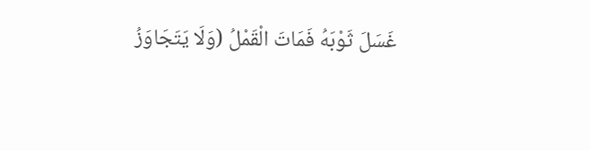غَسَلَ ثَوْبَهُ فَمَاتَ الْقَمْلُ (وَلَا يَتَجَاوَزُ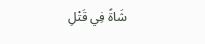شَاةً فِي قَتْلِ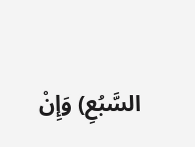السَّبُعِ) وَإِنْ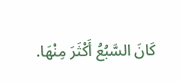كَانَ السَّبُعُ أَكْثَرَ مِنْهَا.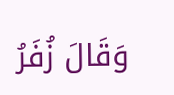وَقَالَ زُفَرُ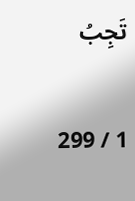تَجِبُ

1 / 299